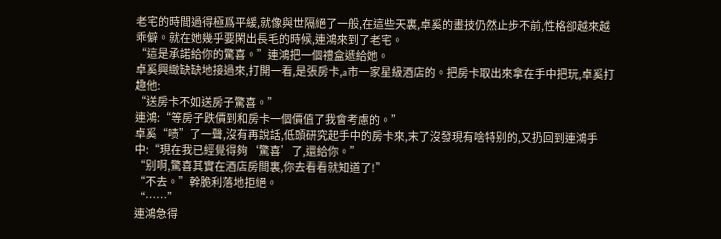老宅的時間過得極爲平緩,就像與世隔絕了一般,在這些天裏,卓奚的畫技仍然止步不前,性格卻越來越乖僻。就在她幾乎要閑出長毛的時候,連鴻來到了老宅。
“這是承諾給你的驚喜。”連鴻把一個禮盒遞給她。
卓奚興緻缺缺地接過來,打開一看,是張房卡,a市一家星級酒店的。把房卡取出來拿在手中把玩,卓奚打趣他:
“送房卡不如送房子驚喜。”
連鴻:“等房子跌價到和房卡一個價值了我會考慮的。”
卓奚“啧”了一聲,沒有再說話,低頭研究起手中的房卡來,末了沒發現有啥特别的,又扔回到連鴻手中:“現在我已經覺得夠‘驚喜’了,還給你。”
“别啊,驚喜其實在酒店房間裏,你去看看就知道了!”
“不去。”幹脆利落地拒絕。
“……”
連鴻急得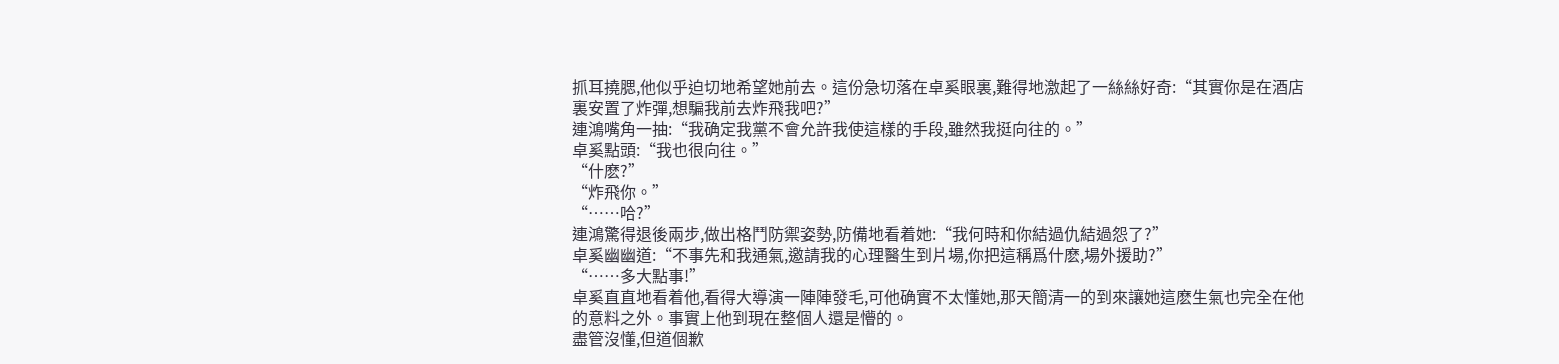抓耳撓腮,他似乎迫切地希望她前去。這份急切落在卓奚眼裏,難得地激起了一絲絲好奇:“其實你是在酒店裏安置了炸彈,想騙我前去炸飛我吧?”
連鴻嘴角一抽:“我确定我黨不會允許我使這樣的手段,雖然我挺向往的。”
卓奚點頭:“我也很向往。”
“什麽?”
“炸飛你。”
“……哈?”
連鴻驚得退後兩步,做出格鬥防禦姿勢,防備地看着她:“我何時和你結過仇結過怨了?”
卓奚幽幽道:“不事先和我通氣,邀請我的心理醫生到片場,你把這稱爲什麽,場外援助?”
“……多大點事!”
卓奚直直地看着他,看得大導演一陣陣發毛,可他确實不太懂她,那天簡清一的到來讓她這麽生氣也完全在他的意料之外。事實上他到現在整個人還是懵的。
盡管沒懂,但道個歉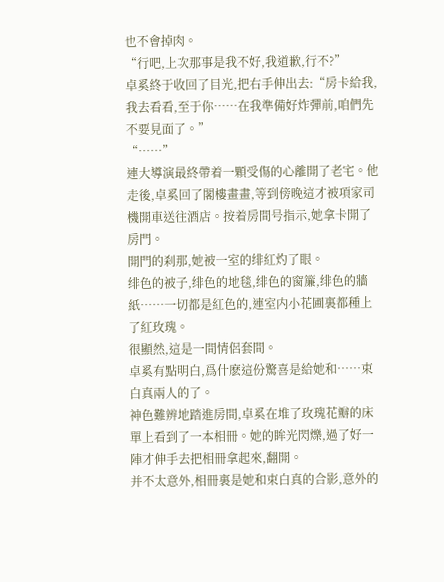也不會掉肉。
“行吧,上次那事是我不好,我道歉,行不?”
卓奚終于收回了目光,把右手伸出去:“房卡給我,我去看看,至于你……在我準備好炸彈前,咱們先不要見面了。”
“……”
連大導演最終帶着一顆受傷的心離開了老宅。他走後,卓奚回了閣樓畫畫,等到傍晚這才被項家司機開車送往酒店。按着房間号指示,她拿卡開了房門。
開門的刹那,她被一室的绯紅灼了眼。
绯色的被子,绯色的地毯,绯色的窗簾,绯色的牆紙……一切都是紅色的,連室内小花圃裏都種上了紅玫瑰。
很顯然,這是一間情侶套間。
卓奚有點明白,爲什麽這份驚喜是給她和……束白真兩人的了。
神色難辨地踏進房間,卓奚在堆了玫瑰花瓣的床單上看到了一本相冊。她的眸光閃爍,過了好一陣才伸手去把相冊拿起來,翻開。
并不太意外,相冊裏是她和束白真的合影,意外的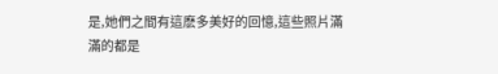是,她們之間有這麽多美好的回憶,這些照片滿滿的都是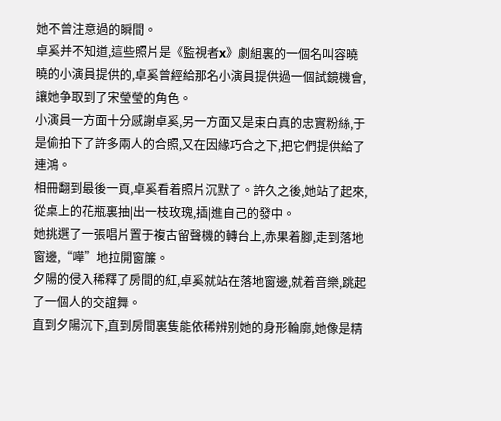她不曾注意過的瞬間。
卓奚并不知道,這些照片是《監視者x》劇組裏的一個名叫容曉曉的小演員提供的,卓奚曾經給那名小演員提供過一個試鏡機會,讓她争取到了宋瑩瑩的角色。
小演員一方面十分感謝卓奚,另一方面又是束白真的忠實粉絲,于是偷拍下了許多兩人的合照,又在因緣巧合之下,把它們提供給了連鴻。
相冊翻到最後一頁,卓奚看着照片沉默了。許久之後,她站了起來,從桌上的花瓶裏抽|出一枝玫瑰,插|進自己的發中。
她挑選了一張唱片置于複古留聲機的轉台上,赤果着腳,走到落地窗邊,“嘩”地拉開窗簾。
夕陽的侵入稀釋了房間的紅,卓奚就站在落地窗邊,就着音樂,跳起了一個人的交誼舞。
直到夕陽沉下,直到房間裏隻能依稀辨别她的身形輪廓,她像是精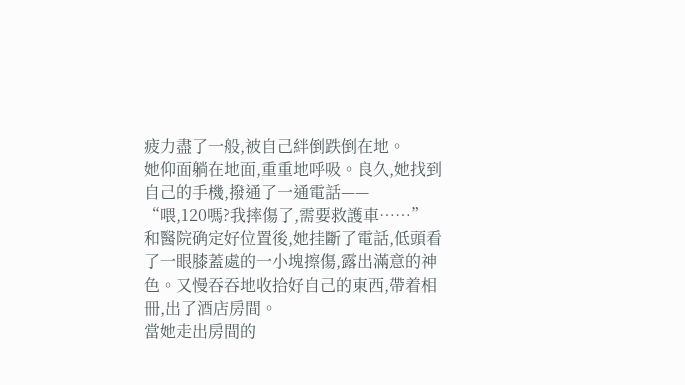疲力盡了一般,被自己絆倒跌倒在地。
她仰面躺在地面,重重地呼吸。良久,她找到自己的手機,撥通了一通電話——
“喂,120嗎?我摔傷了,需要救護車……”
和醫院确定好位置後,她挂斷了電話,低頭看了一眼膝蓋處的一小塊擦傷,露出滿意的神色。又慢吞吞地收拾好自己的東西,帶着相冊,出了酒店房間。
當她走出房間的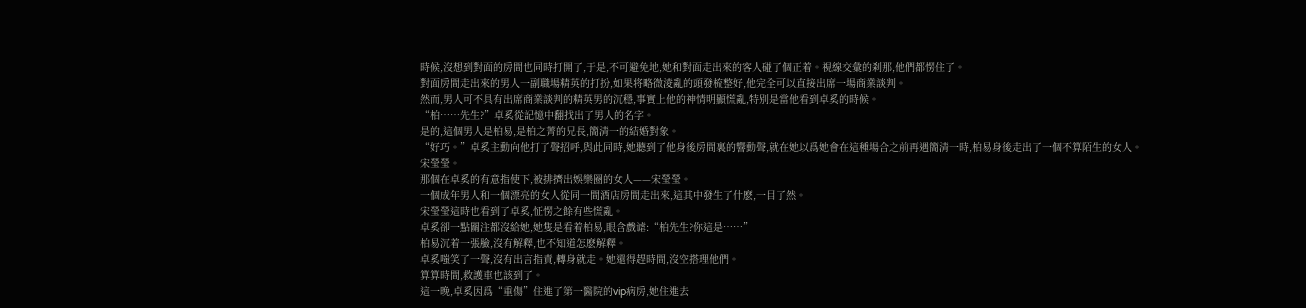時候,沒想到對面的房間也同時打開了,于是,不可避免地,她和對面走出來的客人碰了個正着。視線交彙的刹那,他們都愣住了。
對面房間走出來的男人一副職場精英的打扮,如果将略微淩亂的頭發梳整好,他完全可以直接出席一場商業談判。
然而,男人可不具有出席商業談判的精英男的沉穩,事實上他的神情明顯慌亂,特别是當他看到卓奚的時候。
“柏……先生?”卓奚從記憶中翻找出了男人的名字。
是的,這個男人是柏易,是柏之菁的兄長,簡清一的結婚對象。
“好巧。”卓奚主動向他打了聲招呼,與此同時,她聽到了他身後房間裏的響動聲,就在她以爲她會在這種場合之前再遇簡清一時,柏易身後走出了一個不算陌生的女人。
宋瑩瑩。
那個在卓奚的有意指使下,被排擠出娛樂圈的女人——宋瑩瑩。
一個成年男人和一個漂亮的女人從同一間酒店房間走出來,這其中發生了什麽,一目了然。
宋瑩瑩這時也看到了卓奚,怔愣之餘有些慌亂。
卓奚卻一點關注都沒給她,她隻是看着柏易,眼含戲谑:“柏先生?你這是……”
柏易沉着一張臉,沒有解釋,也不知道怎麽解釋。
卓奚嗤笑了一聲,沒有出言指責,轉身就走。她還得趕時間,沒空搭理他們。
算算時間,救護車也該到了。
這一晚,卓奚因爲“重傷”住進了第一醫院的vip病房,她住進去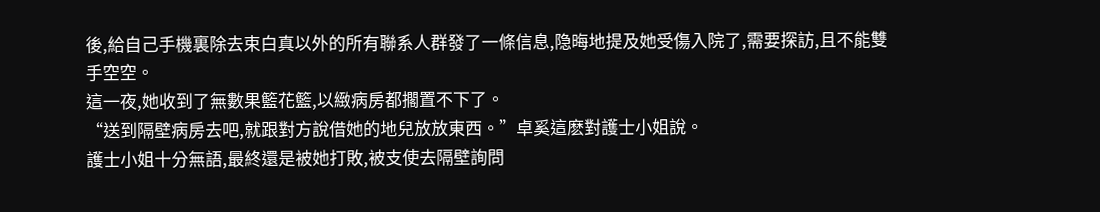後,給自己手機裏除去束白真以外的所有聯系人群發了一條信息,隐晦地提及她受傷入院了,需要探訪,且不能雙手空空。
這一夜,她收到了無數果籃花籃,以緻病房都擱置不下了。
“送到隔壁病房去吧,就跟對方說借她的地兒放放東西。”卓奚這麽對護士小姐說。
護士小姐十分無語,最終還是被她打敗,被支使去隔壁詢問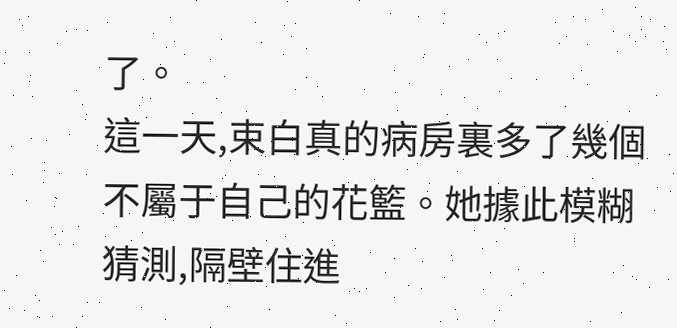了。
這一天,束白真的病房裏多了幾個不屬于自己的花籃。她據此模糊猜測,隔壁住進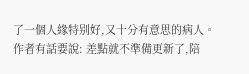了一個人緣特别好,又十分有意思的病人。
作者有話要說: 差點就不準備更新了,陪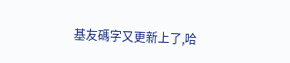基友碼字又更新上了,哈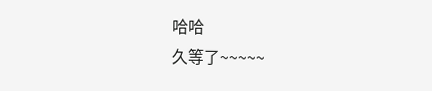哈哈
久等了~~~~~